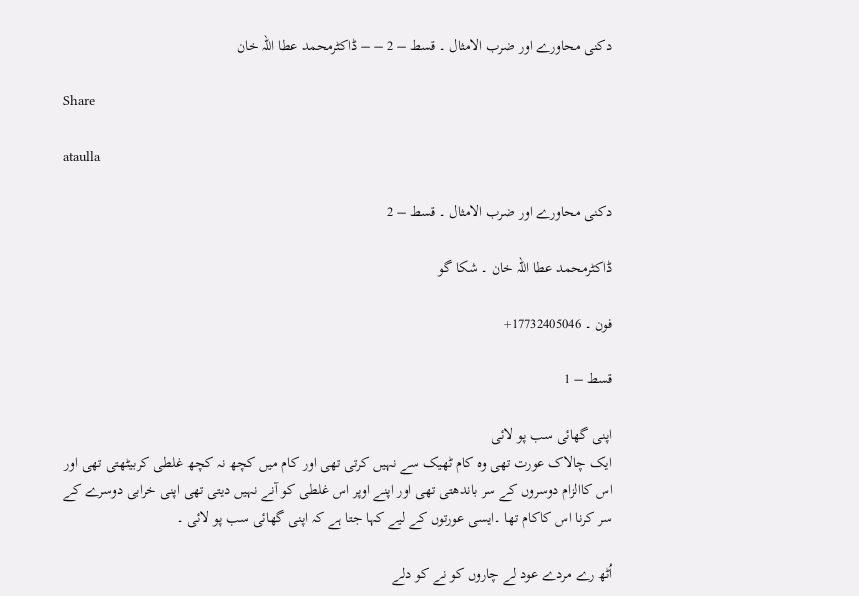دکنی محاورے اور ضرب الامثال ۔ قسط – 2 – – ڈاکٹرمحمد عطا اللہ خان

Share

ataulla

دکنی محاورے اور ضرب الامثال ۔ قسط – 2

ڈاکٹرمحمد عطا اللہ خان ۔ شکا گو

فون ۔ 17732405046+

قسط – 1

اپنی گھائی سب پو لائی
ایک چالاک عورت تھی وہ کام ٹھیک سے نہیں کرتی تھی اور کام میں کچھ نہ کچھ غلطی کربیٹھتی تھی اور اس کاالزام دوسروں کے سر باندھتی تھی اور اپنے اوپر اس غلطی کو آنے نہیں دیتی تھی اپنی خرابی دوسرے کے سر کرنا اس کاکام تھا ۔ایسی عورتوں کے لیے کہا جتا ہے کہ اپنی گھائی سب پو لائی ۔

اُٹھ رے مردے عود لے چاروں کو نے کو دلے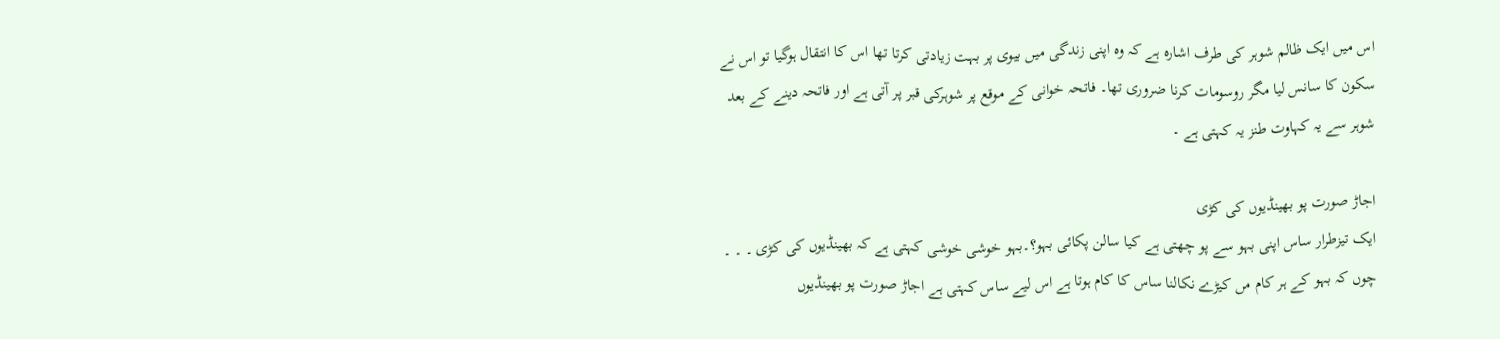اس میں ایک ظالم شوہر کی طرف اشارہ ہے کہ وہ اپنی زندگی میں بیوی پر بہت زیادتی کرتا تھا اس کا انتقال ہوگیا تو اس نے سکون کا سانس لیا مگر روسومات کرنا ضروری تھا۔ فاتحہ خوانی کے موقع پر شوہرکی قبر پر آتی ہے اور فاتحہ دینے کے بعد شوہر سے یہ کہاوت طنز یہ کہتی ہے ۔

اجاڑ صورت پو بھینڈیوں کی کڑی
ایک تیزطرار ساس اپنی بہو سے پو چھتی ہے کیا سالن پکائی بہو؟۔بہو خوشی خوشی کہتی ہے کہ بھینڈیوں کی کڑی ۔ ۔ ۔ چوں کہ بہو کے ہر کام مں کیڑے نکالنا ساس کا کام ہوتا ہے اس لیے ساس کہتی ہے اجاڑ صورت پو بھینڈیوں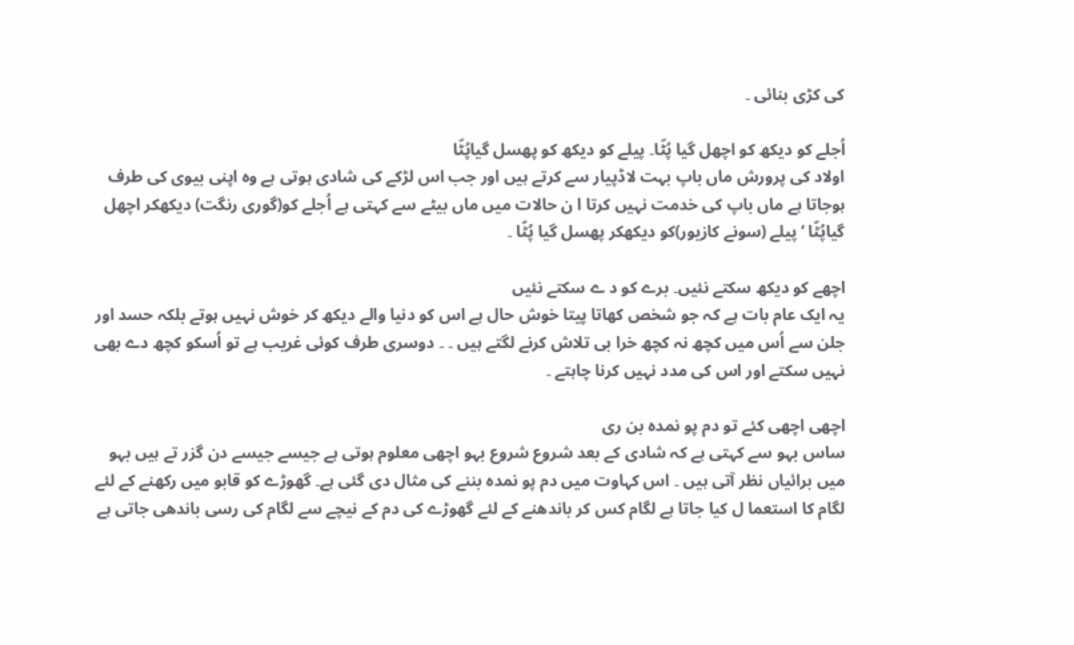کی کڑی بنائی ۔

اُجلے کو دیکھ کو اچھل گیا پُٹّا۔ پیلے کو دیکھ کو پھسل گیاپُٹّا
اولاد کی پرورش ماں باپ بہت لاڈپیار سے کرتے ہیں اور جب اس لڑکے کی شادی ہوتی ہے وہ اپنی بیوی کی طرف ہوجاتا ہے ماں باپ کی خدمت نہیں کرتا ا ن حالات میں ماں بیٹے سے کہتی ہے اُجلے کو(گوری رنگت) دیکھکر اچھل گیاپُٹّا ‘پیلے (سونے کازیور)کو دیکھکر پھسل گیا پُٹّا ۔

اچھے کو دیکھ سکتے نئیں۔ برے کو د ے سکتے نئیں
یہ ایک عام بات ہے کہ جو شخص کھاتا پیتا خوش حال ہے اس کو دنیا والے دیکھ کر خوش نہیں ہوتے بلکہ حسد اور جلن سے اُس میں کچھ نہ کچھ خرا بی تلاش کرنے لگتے ہیں ۔ ۔ دوسری طرف کوئی غریب ہے تو اُسکو کچھ دے بھی نہیں سکتے اور اس کی مدد نہیں کرنا چاہتے ۔

اچھی اچھی کئے تو دم پو نمدہ بن ری
ساس بہو سے کہتی ہے کہ شادی کے بعد شروع شروع بہو اچھی معلوم ہوتی ہے جیسے جیسے دن گزر تے ہیں بہو میں برائیاں نظر آتی ہیں ۔ اس کہاوت میں دم پو نمدہ بننے کی مثال دی گئی ہے۔ گھوڑے کو قابو میں رکھنے کے لئے لگام کا استعما ل کیا جاتا ہے لگام کس کر باندھنے کے لئے گھوڑے کی دم کے نیچے سے لگام کی رسی باندھی جاتی ہے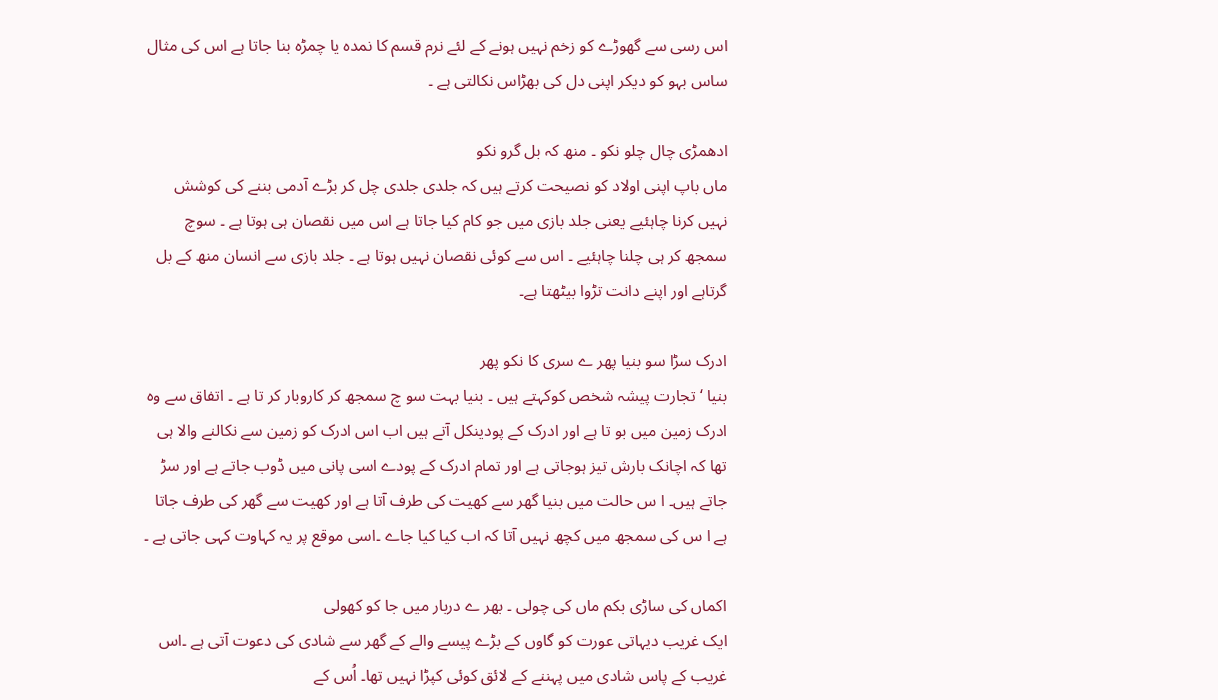اس رسی سے گھوڑے کو زخم نہیں ہونے کے لئے نرم قسم کا نمدہ یا چمڑہ بنا جاتا ہے اس کی مثال ساس بہو کو دیکر اپنی دل کی بھڑاس نکالتی ہے ۔

ادھمڑی چال چلو نکو ۔ منھ کہ بل گرو نکو
ماں باپ اپنی اولاد کو نصیحت کرتے ہیں کہ جلدی جلدی چل کر بڑے آدمی بننے کی کوشش نہیں کرنا چاہئیے یعنی جلد بازی میں جو کام کیا جاتا ہے اس میں نقصان ہی ہوتا ہے ۔ سوچ سمجھ کر ہی چلنا چاہئیے ۔ اس سے کوئی نقصان نہیں ہوتا ہے ۔ جلد بازی سے انسان منھ کے بل گرتاہے اور اپنے دانت تڑوا بیٹھتا ہے۔

ادرک سڑا سو بنیا پھر ے سری کا نکو پھر
بنیا ‘ تجارت پیشہ شخص کوکہتے ہیں ۔ بنیا بہت سو چ سمجھ کر کاروبار کر تا ہے ۔ اتفاق سے وہ ادرک زمین میں بو تا ہے اور ادرک کے پودینکل آتے ہیں اب اس ادرک کو زمین سے نکالنے والا ہی تھا کہ اچانک بارش تیز ہوجاتی ہے اور تمام ادرک کے پودے اسی پانی میں ڈوب جاتے ہے اور سڑ جاتے ہیں۔ ا س حالت میں بنیا گھر سے کھیت کی طرف آتا ہے اور کھیت سے گھر کی طرف جاتا ہے ا س کی سمجھ میں کچھ نہیں آتا کہ اب کیا کیا جاے ۔اسی موقع پر یہ کہاوت کہی جاتی ہے ۔

اکماں کی ساڑی بکم ماں کی چولی ۔ بھر ے دربار میں جا کو کھولی
ایک غریب دیہاتی عورت کو گاوں کے بڑے پیسے والے کے گھر سے شادی کی دعوت آتی ہے ۔اس غریب کے پاس شادی میں پہننے کے لائق کوئی کپڑا نہیں تھا۔ اُس کے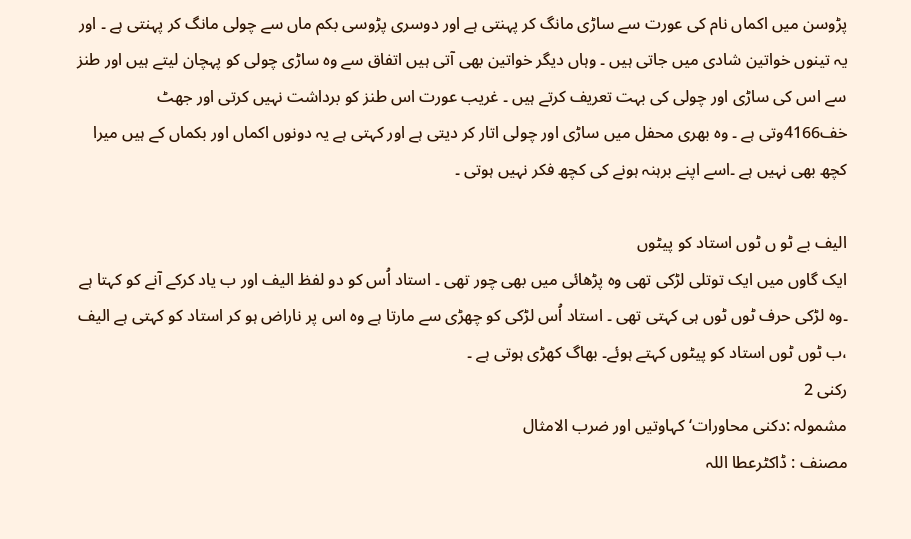پڑوسن میں اکماں نام کی عورت سے ساڑی مانگ کر پہنتی ہے اور دوسری پڑوسی بکم ماں سے چولی مانگ کر پہنتی ہے ۔ اور یہ تینوں خواتین شادی میں جاتی ہیں ۔ وہاں دیگر خواتین بھی آتی ہیں اتفاق سے وہ ساڑی چولی کو پہچان لیتے ہیں اور طنز سے اس کی ساڑی اور چولی کی بہت تعریف کرتے ہیں ۔ غریب عورت اس طنز کو برداشت نہیں کرتی اور جھٹ خف4166وتی ہے ۔ وہ بھری محفل میں ساڑی اور چولی اتار کر دیتی ہے اور کہتی ہے یہ دونوں اکماں اور بکماں کے ہیں میرا کچھ بھی نہیں ہے ۔اسے اپنے برہنہ ہونے کی کچھ فکر نہیں ہوتی ۔

الیف بے ٹو ں ٹوں استاد کو پیٹوں
ایک گاوں میں ایک توتلی لڑکی تھی وہ پڑھائی میں بھی چور تھی ۔ استاد اُس کو دو لفظ الیف اور ب یاد کرکے آنے کو کہتا ہے ۔وہ لڑکی حرف ٹوں ٹوں ہی کہتی تھی ۔ استاد اُس لڑکی کو چھڑی سے مارتا ہے وہ اس پر ناراض ہو کر استاد کو کہتی ہے الیف ،ب ٹوں ٹوں استاد کو پیٹوں کہتے ہوئے۔ بھاگ کھڑی ہوتی ہے ۔
رکنی 2
مشمولہ :دکنی محاورات‘کہاوتیں اور ضرب الامثال
مصنف : ڈاکٹرعطا اللہ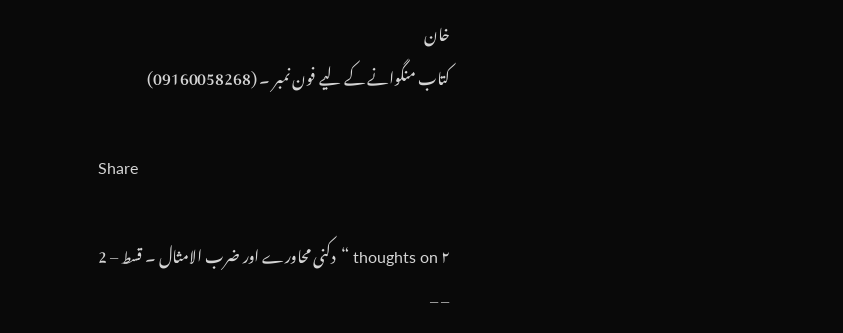خان
کتاب منگوانے کے لیے فون نمبر ۔ (09160058268)

Share

۲ thoughts on “دکنی محاورے اور ضرب الامثال ۔ قسط – 2 – –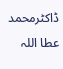ڈاکٹرمحمد عطا اللہ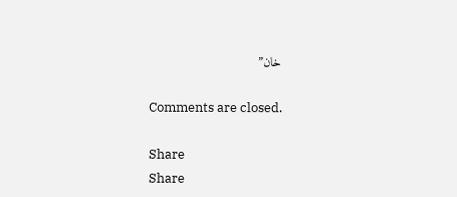خان”

Comments are closed.

Share
Share